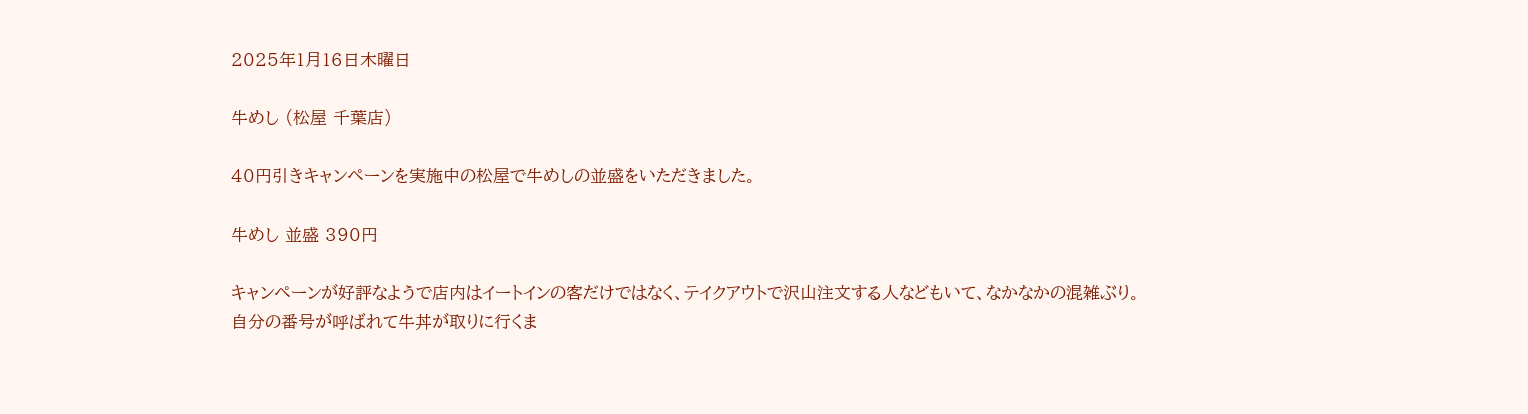2025年1月16日木曜日

牛めし (松屋 千葉店)

40円引きキャンペーンを実施中の松屋で牛めしの並盛をいただきました。

牛めし 並盛 390円

キャンペーンが好評なようで店内はイートインの客だけではなく、テイクアウトで沢山注文する人などもいて、なかなかの混雑ぶり。
自分の番号が呼ばれて牛丼が取りに行くま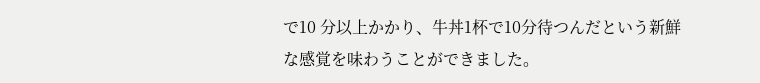で10 分以上かかり、牛丼1杯で10分待つんだという新鮮な感覚を味わうことができました。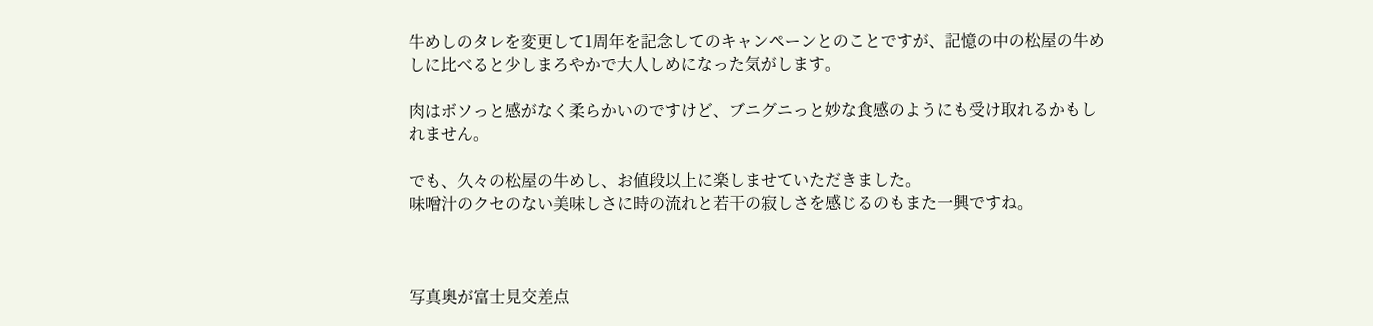牛めしのタレを変更して1周年を記念してのキャンペーンとのことですが、記憶の中の松屋の牛めしに比べると少しまろやかで大人しめになった気がします。

肉はボソっと感がなく柔らかいのですけど、ブニグニっと妙な食感のようにも受け取れるかもしれません。

でも、久々の松屋の牛めし、お値段以上に楽しませていただきました。
味噌汁のクセのない美味しさに時の流れと若干の寂しさを感じるのもまた一興ですね。



写真奥が富士見交差点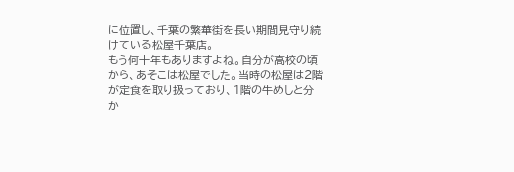に位置し、千葉の繁華街を長い期間見守り続けている松屋千葉店。
もう何十年もありますよね。自分が高校の頃から、あそこは松屋でした。当時の松屋は2階が定食を取り扱っており、1階の牛めしと分か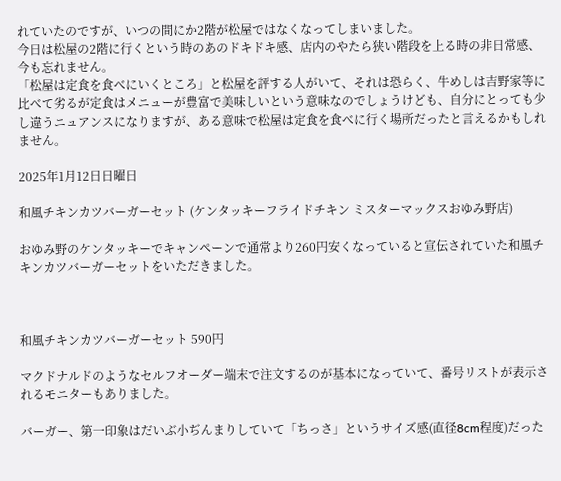れていたのですが、いつの間にか2階が松屋ではなくなってしまいました。
今日は松屋の2階に行くという時のあのドキドキ感、店内のやたら狭い階段を上る時の非日常感、今も忘れません。
「松屋は定食を食べにいくところ」と松屋を評する人がいて、それは恐らく、牛めしは吉野家等に比べて劣るが定食はメニューが豊富で美味しいという意味なのでしょうけども、自分にとっても少し違うニュアンスになりますが、ある意味で松屋は定食を食べに行く場所だったと言えるかもしれません。

2025年1月12日日曜日

和風チキンカツバーガーセット (ケンタッキーフライドチキン ミスターマックスおゆみ野店)

おゆみ野のケンタッキーでキャンペーンで通常より260円安くなっていると宣伝されていた和風チキンカツバーガーセットをいただきました。



和風チキンカツバーガーセット 590円

マクドナルドのようなセルフオーダー端末で注文するのが基本になっていて、番号リストが表示されるモニターもありました。

バーガー、第一印象はだいぶ小ぢんまりしていて「ちっさ」というサイズ感(直径8cm程度)だった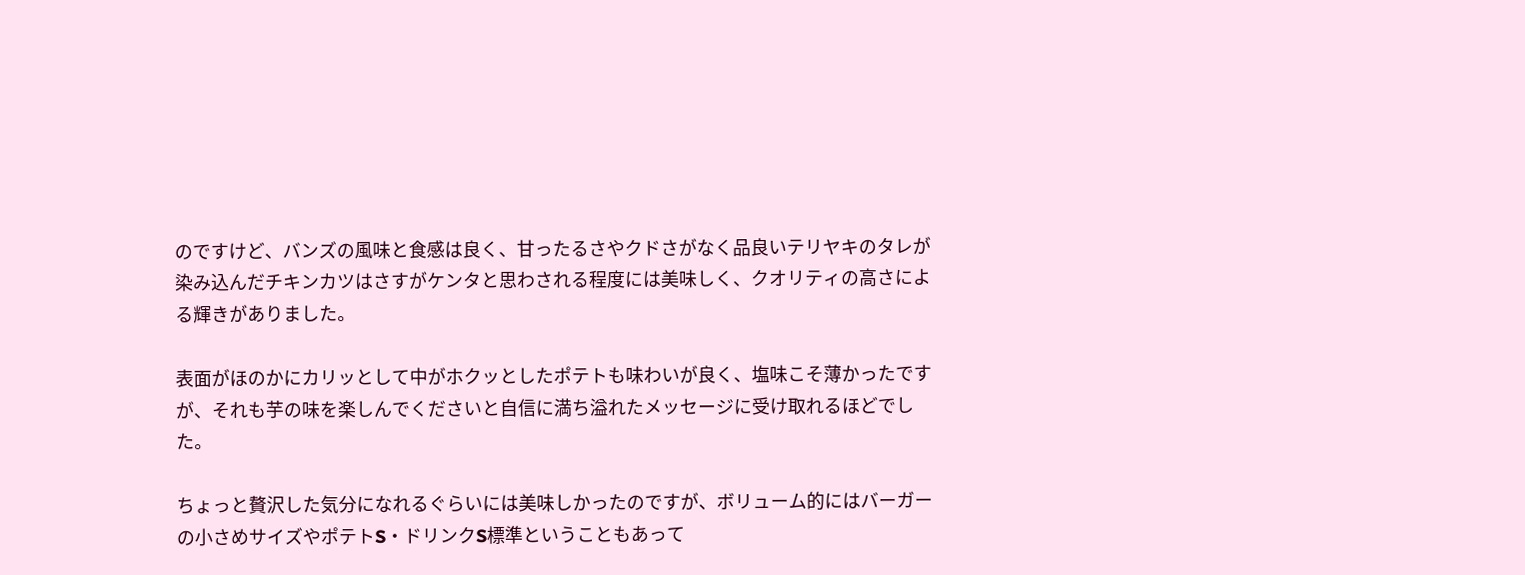のですけど、バンズの風味と食感は良く、甘ったるさやクドさがなく品良いテリヤキのタレが染み込んだチキンカツはさすがケンタと思わされる程度には美味しく、クオリティの高さによる輝きがありました。

表面がほのかにカリッとして中がホクッとしたポテトも味わいが良く、塩味こそ薄かったですが、それも芋の味を楽しんでくださいと自信に満ち溢れたメッセージに受け取れるほどでした。

ちょっと贅沢した気分になれるぐらいには美味しかったのですが、ボリューム的にはバーガーの小さめサイズやポテトS・ドリンクS標準ということもあって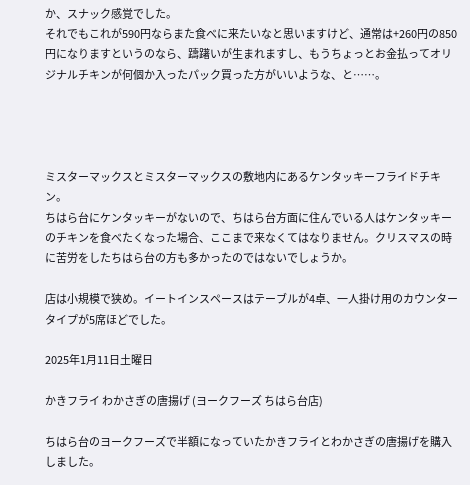か、スナック感覚でした。
それでもこれが590円ならまた食べに来たいなと思いますけど、通常は+260円の850円になりますというのなら、躊躇いが生まれますし、もうちょっとお金払ってオリジナルチキンが何個か入ったパック買った方がいいような、と……。




ミスターマックスとミスターマックスの敷地内にあるケンタッキーフライドチキン。
ちはら台にケンタッキーがないので、ちはら台方面に住んでいる人はケンタッキーのチキンを食べたくなった場合、ここまで来なくてはなりません。クリスマスの時に苦労をしたちはら台の方も多かったのではないでしょうか。

店は小規模で狭め。イートインスペースはテーブルが4卓、一人掛け用のカウンタータイプが5席ほどでした。

2025年1月11日土曜日

かきフライ わかさぎの唐揚げ (ヨークフーズ ちはら台店)

ちはら台のヨークフーズで半額になっていたかきフライとわかさぎの唐揚げを購入しました。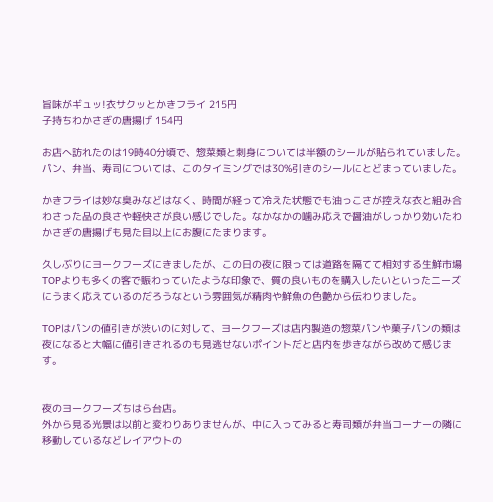旨味がギュッ!衣サクッとかきフライ 215円
子持ちわかさぎの唐揚げ 154円

お店へ訪れたのは19時40分頃で、惣菜類と刺身については半額のシールが貼られていました。パン、弁当、寿司については、このタイミングでは30%引きのシールにとどまっていました。

かきフライは妙な臭みなどはなく、時間が経って冷えた状態でも油っこさが控えな衣と組み合わさった品の良さや軽快さが良い感じでした。なかなかの噛み応えで醤油がしっかり効いたわかさぎの唐揚げも見た目以上にお腹にたまります。

久しぶりにヨークフーズにきましたが、この日の夜に限っては道路を隔てて相対する生鮮市場TOPよりも多くの客で賑わっていたような印象で、質の良いものを購入したいといったニーズにうまく応えているのだろうなという雰囲気が精肉や鮮魚の色艶から伝わりました。

TOPはパンの値引きが渋いのに対して、ヨークフーズは店内製造の惣菜パンや菓子パンの類は夜になると大幅に値引きされるのも見逃せないポイントだと店内を歩きながら改めて感じます。


夜のヨークフーズちはら台店。
外から見る光景は以前と変わりありませんが、中に入ってみると寿司類が弁当コーナーの隣に移動しているなどレイアウトの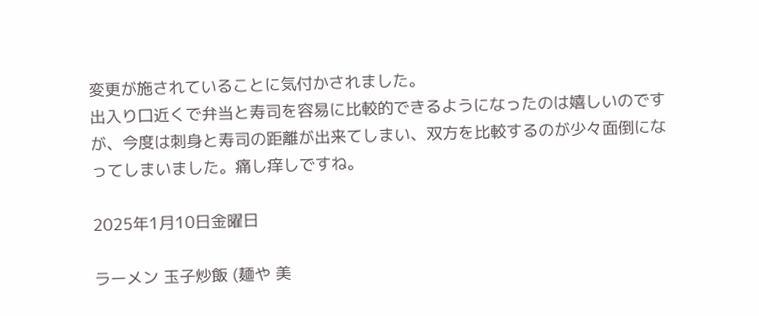変更が施されていることに気付かされました。
出入り口近くで弁当と寿司を容易に比較的できるようになったのは嬉しいのですが、今度は刺身と寿司の距離が出来てしまい、双方を比較するのが少々面倒になってしまいました。痛し痒しですね。

2025年1月10日金曜日

ラーメン 玉子炒飯 (麺や 美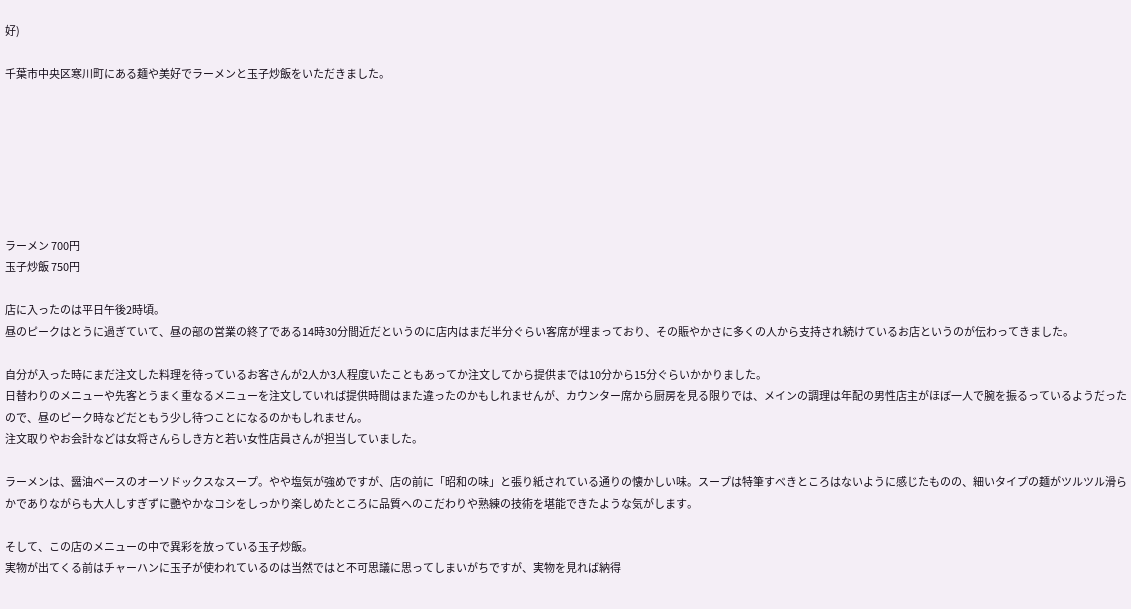好)

千葉市中央区寒川町にある麺や美好でラーメンと玉子炒飯をいただきました。







ラーメン 700円
玉子炒飯 750円

店に入ったのは平日午後2時頃。
昼のピークはとうに過ぎていて、昼の部の営業の終了である14時30分間近だというのに店内はまだ半分ぐらい客席が埋まっており、その賑やかさに多くの人から支持され続けているお店というのが伝わってきました。

自分が入った時にまだ注文した料理を待っているお客さんが2人か3人程度いたこともあってか注文してから提供までは10分から15分ぐらいかかりました。
日替わりのメニューや先客とうまく重なるメニューを注文していれば提供時間はまた違ったのかもしれませんが、カウンター席から厨房を見る限りでは、メインの調理は年配の男性店主がほぼ一人で腕を振るっているようだったので、昼のピーク時などだともう少し待つことになるのかもしれません。
注文取りやお会計などは女将さんらしき方と若い女性店員さんが担当していました。

ラーメンは、醤油ベースのオーソドックスなスープ。やや塩気が強めですが、店の前に「昭和の味」と張り紙されている通りの懐かしい味。スープは特筆すべきところはないように感じたものの、細いタイプの麺がツルツル滑らかでありながらも大人しすぎずに艷やかなコシをしっかり楽しめたところに品質へのこだわりや熟練の技術を堪能できたような気がします。

そして、この店のメニューの中で異彩を放っている玉子炒飯。
実物が出てくる前はチャーハンに玉子が使われているのは当然ではと不可思議に思ってしまいがちですが、実物を見れば納得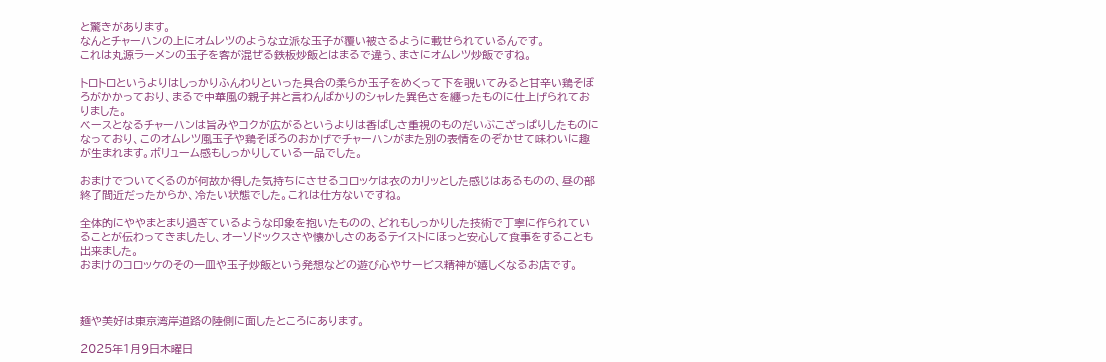と驚きがあります。
なんとチャーハンの上にオムレツのような立派な玉子が覆い被さるように載せられているんです。
これは丸源ラーメンの玉子を客が混ぜる鉄板炒飯とはまるで違う、まさにオムレツ炒飯ですね。

トロトロというよりはしっかりふんわりといった具合の柔らか玉子をめくって下を覗いてみると甘辛い鶏そぼろがかかっており、まるで中華風の親子丼と言わんばかりのシャレた異色さを纏ったものに仕上げられておりました。
ベースとなるチャーハンは旨みやコクが広がるというよりは香ばしさ重視のものだいぶこざっぱりしたものになっており、このオムレツ風玉子や鶏そぼろのおかげでチャーハンがまた別の表情をのぞかせて味わいに趣が生まれます。ボリューム感もしっかりしている一品でした。

おまけでついてくるのが何故か得した気持ちにさせるコロッケは衣のカリッとした感じはあるものの、昼の部終了間近だったからか、冷たい状態でした。これは仕方ないですね。

全体的にややまとまり過ぎているような印象を抱いたものの、どれもしっかりした技術で丁寧に作られていることが伝わってきましたし、オーソドックスさや懐かしさのあるテイストにほっと安心して食事をすることも出来ました。
おまけのコロッケのその一皿や玉子炒飯という発想などの遊び心やサービス精神が嬉しくなるお店です。



麺や美好は東京湾岸道路の陸側に面したところにあります。

2025年1月9日木曜日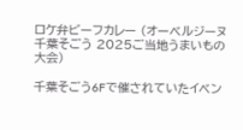ロケ弁ビーフカレー (オーベルジーヌ 千葉そごう 2025ご当地うまいもの大会)

千葉そごう6Fで催されていたイベン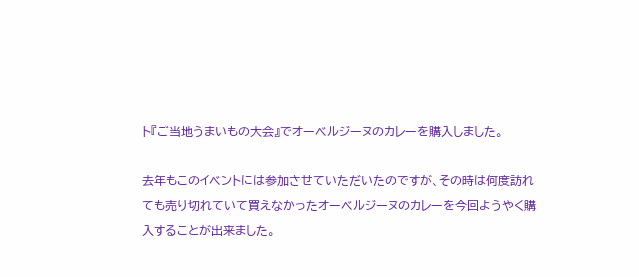ト『ご当地うまいもの大会』でオーベルジーヌのカレーを購入しました。

去年もこのイベントには参加させていただいたのですが、その時は何度訪れても売り切れていて買えなかったオーベルジーヌのカレーを今回ようやく購入することが出来ました。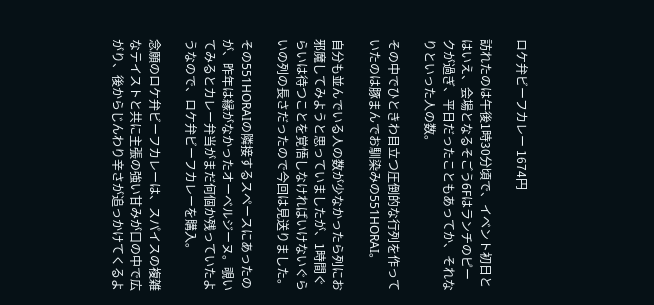ロケ弁ビーフカレー 1674円

訪れたのは午後1時30分頃で、イベント初日とはいえ、会場となるそごう6Fはランチのピークが過ぎ、平日だったこともあってか、それなりといった人の数。

その中でひときわ目立つ圧倒的な行列を作っていたのは豚まんでお馴染みの551HORAI。

自分も並んでいる人の数が少なかったら列にお邪魔してみようと思っていましたが、1時間ぐらいは待つことを覚悟しなければいけないぐらいの列の長さだったので今回は見送りました。

その551HORAIの隣接するスペースにあったのが、昨年は縁がなかったオーベルジーヌ。覗いてみるとカレー弁当がまだ何個か残っていたようなので、ロケ弁ビーフカレーを購入。

念願のロケ弁ビーフカレーは、スパイスの複雑なテイストと共に主張の強い甘みが口の中で広がり、後からじんわり辛さが追っかけてくるよ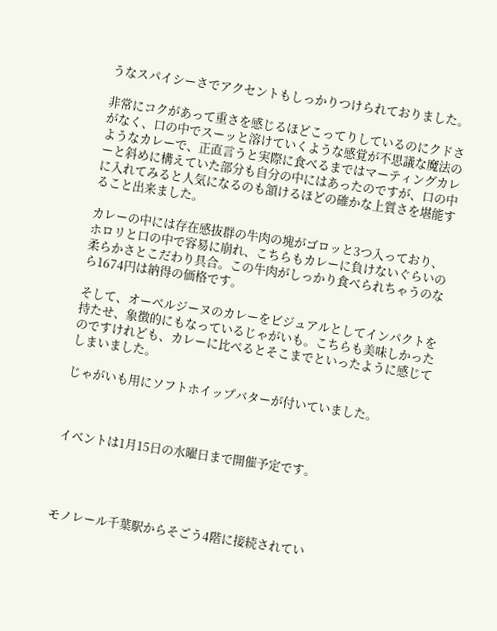うなスパイシーさでアクセントもしっかりつけられておりました。

非常にコクがあって重さを感じるほどこってりしているのにクドさがなく、口の中でスーッと溶けていくような感覚が不思議な魔法のようなカレーで、正直言うと実際に食べるまではマーティングカレーと斜めに構えていた部分も自分の中にはあったのですが、口の中に入れてみると人気になるのも頷けるほどの確かな上質さを堪能すること出来ました。

カレーの中には存在感抜群の牛肉の塊がゴロッと3つ入っており、ホロリと口の中で容易に崩れ、こちらもカレーに負けないぐらいの柔らかさとこだわり具合。この牛肉がしっかり食べられちゃうのなら1674円は納得の価格です。

そして、オーベルジーヌのカレーをビジュアルとしてインパクトを持たせ、象徴的にもなっているじゃがいも。こちらも美味しかったのですけれども、カレーに比べるとそこまでといったように感じてしまいました。

じゃがいも用にソフトホイップバターが付いていました。



イベントは1月15日の水曜日まで開催予定です。




モノレール千葉駅からそごう4階に接続されてい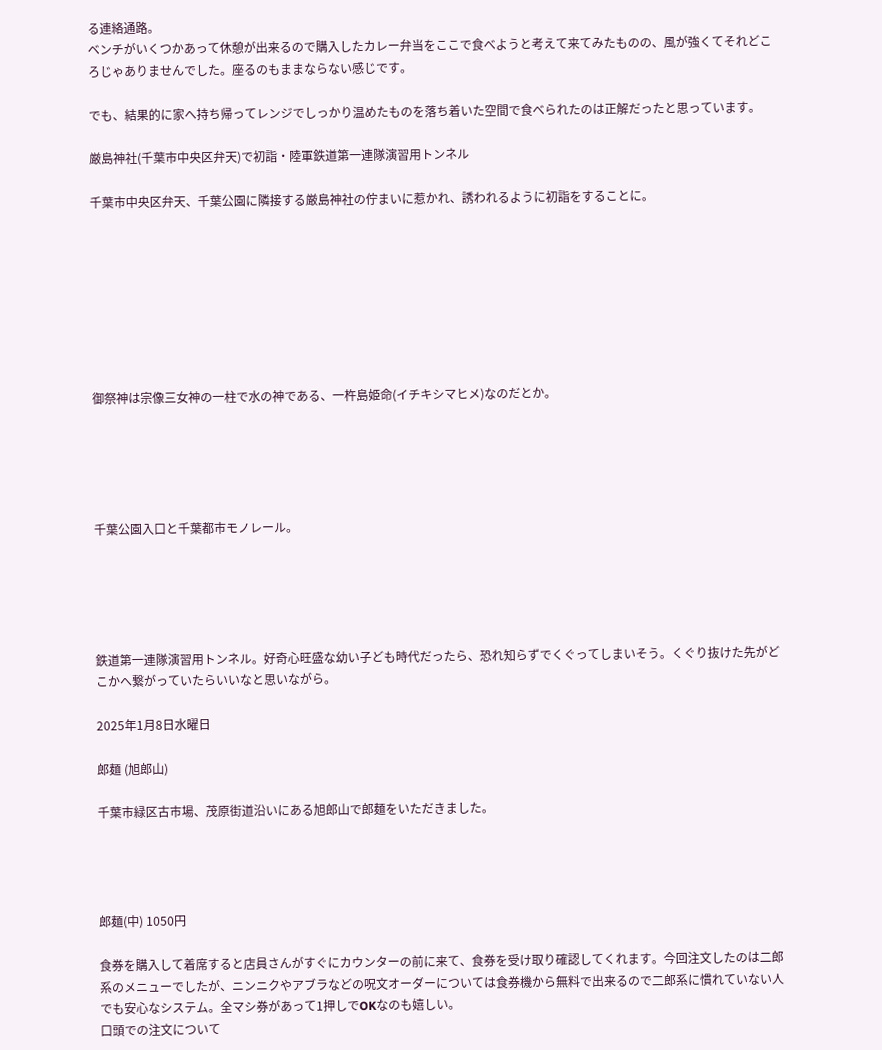る連絡通路。
ベンチがいくつかあって休憩が出来るので購入したカレー弁当をここで食べようと考えて来てみたものの、風が強くてそれどころじゃありませんでした。座るのもままならない感じです。

でも、結果的に家へ持ち帰ってレンジでしっかり温めたものを落ち着いた空間で食べられたのは正解だったと思っています。

厳島神社(千葉市中央区弁天)で初詣・陸軍鉄道第一連隊演習用トンネル

千葉市中央区弁天、千葉公園に隣接する厳島神社の佇まいに惹かれ、誘われるように初詣をすることに。








御祭神は宗像三女神の一柱で水の神である、一杵島姫命(イチキシマヒメ)なのだとか。





千葉公園入口と千葉都市モノレール。





鉄道第一連隊演習用トンネル。好奇心旺盛な幼い子ども時代だったら、恐れ知らずでくぐってしまいそう。くぐり抜けた先がどこかへ繋がっていたらいいなと思いながら。

2025年1月8日水曜日

郎麺 (旭郎山)

千葉市緑区古市場、茂原街道沿いにある旭郎山で郎麺をいただきました。




郎麺(中) 1050円

食券を購入して着席すると店員さんがすぐにカウンターの前に来て、食券を受け取り確認してくれます。今回注文したのは二郎系のメニューでしたが、ニンニクやアブラなどの呪文オーダーについては食券機から無料で出来るので二郎系に慣れていない人でも安心なシステム。全マシ券があって1押しでOKなのも嬉しい。
口頭での注文について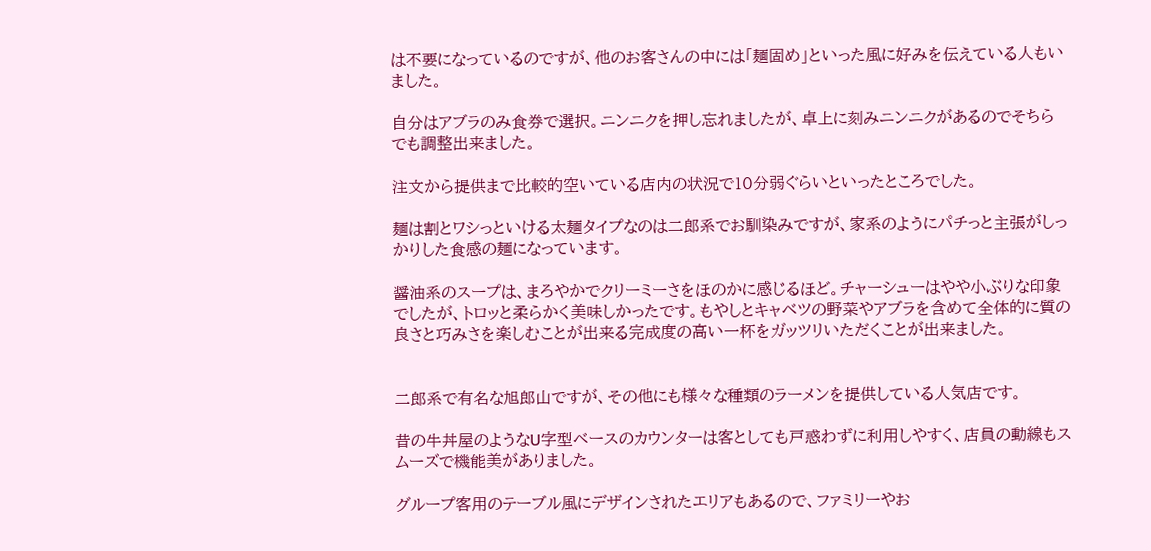は不要になっているのですが、他のお客さんの中には「麺固め」といった風に好みを伝えている人もいました。

自分はアブラのみ食券で選択。ニンニクを押し忘れましたが、卓上に刻みニンニクがあるのでそちらでも調整出来ました。

注文から提供まで比較的空いている店内の状況で10分弱ぐらいといったところでした。

麺は割とワシっといける太麺タイプなのは二郎系でお馴染みですが、家系のようにパチっと主張がしっかりした食感の麺になっています。

醤油系のスープは、まろやかでクリーミーさをほのかに感じるほど。チャーシューはやや小ぶりな印象でしたが、トロッと柔らかく美味しかったです。もやしとキャベツの野菜やアブラを含めて全体的に質の良さと巧みさを楽しむことが出来る完成度の高い一杯をガッツリいただくことが出来ました。


二郎系で有名な旭郎山ですが、その他にも様々な種類のラーメンを提供している人気店です。

昔の牛丼屋のようなU字型ベースのカウンターは客としても戸惑わずに利用しやすく、店員の動線もスムーズで機能美がありました。

グループ客用のテーブル風にデザインされたエリアもあるので、ファミリーやお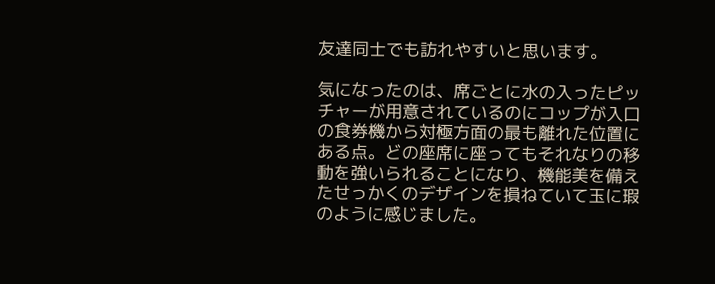友達同士でも訪れやすいと思います。

気になったのは、席ごとに水の入ったピッチャーが用意されているのにコップが入口の食券機から対極方面の最も離れた位置にある点。どの座席に座ってもそれなりの移動を強いられることになり、機能美を備えたせっかくのデザインを損ねていて玉に瑕のように感じました。